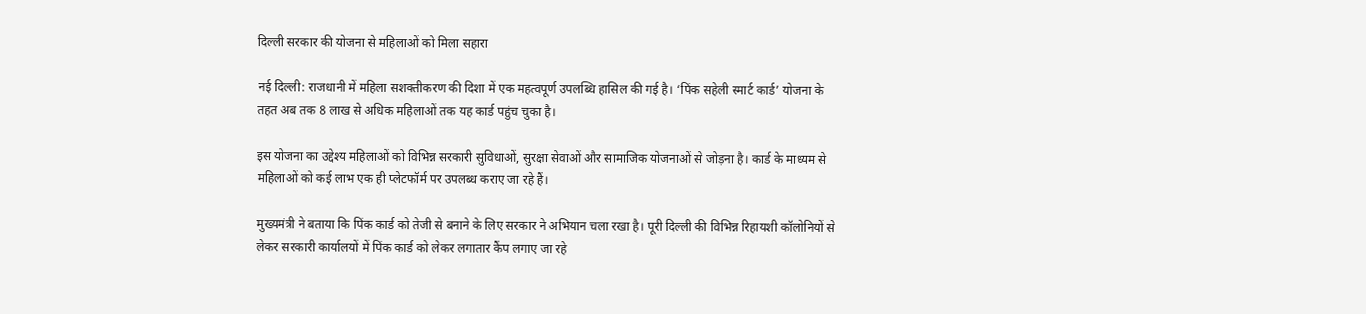दिल्ली सरकार की योजना से महिलाओं को मिला सहारा

नई दिल्ली: राजधानी में महिला सशक्तीकरण की दिशा में एक महत्वपूर्ण उपलब्धि हासिल की गई है। ‘पिंक सहेली स्मार्ट कार्ड’ योजना के तहत अब तक 8 लाख से अधिक महिलाओं तक यह कार्ड पहुंच चुका है।

इस योजना का उद्देश्य महिलाओं को विभिन्न सरकारी सुविधाओं, सुरक्षा सेवाओं और सामाजिक योजनाओं से जोड़ना है। कार्ड के माध्यम से महिलाओं को कई लाभ एक ही प्लेटफॉर्म पर उपलब्ध कराए जा रहे हैं।

मुख्यमंत्री ने बताया कि पिंक कार्ड को तेजी से बनाने के लिए सरकार ने अभियान चला रखा है। पूरी दिल्ली की विभिन्न रिहायशी कॉलोनियों से लेकर सरकारी कार्यालयों में पिंक कार्ड को लेकर लगातार कैंप लगाए जा रहे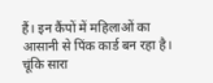हैं। इन कैंपों में महिलाओं का आसानी से पिंक कार्ड बन रहा है। चूंकि सारा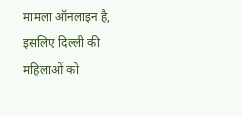मामला ऑनलाइन है, इसलिए दिल्ली की महिलाओं को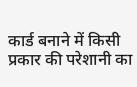कार्ड बनाने में किसी प्रकार की परेशानी का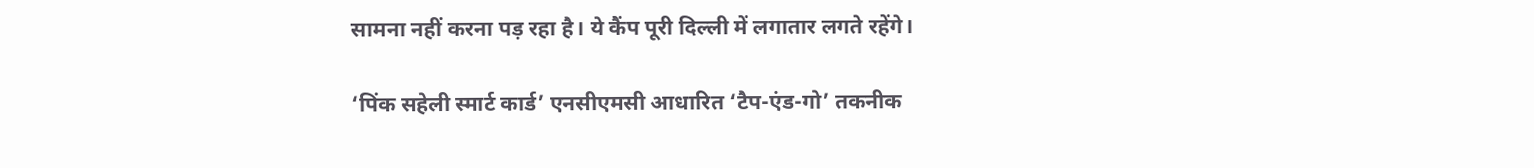सामना नहीं करना पड़ रहा है। ये कैंप पूरी दिल्ली में लगातार लगते रहेंगे।

‘पिंक सहेली स्मार्ट कार्ड’ एनसीएमसी आधारित ‘टैप-एंड-गो’ तकनीक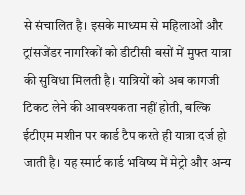से संचालित है। इसके माध्यम से महिलाओं और ट्रांसजेंडर नागरिकों को डीटीसी बसों में मुफ्त यात्रा की सुविधा मिलती है। यात्रियों को अब कागजी टिकट लेने की आवश्यकता नहीं होती, बल्कि ईटीएम मशीन पर कार्ड टैप करते ही यात्रा दर्ज हो जाती है। यह स्मार्ट कार्ड भविष्य में मेट्रो और अन्य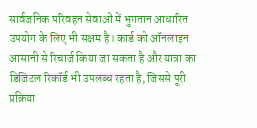सार्वजनिक परिवहन सेवाओं में भुगतान आधारित उपयोग के लिए भी सक्षम है। कार्ड को ऑनलाइन आसानी से रिचार्ज किया जा सकता है और यात्रा का डिजिटल रिकॉर्ड भी उपलब्ध रहता है, जिससे पूरी प्रक्रिया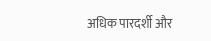अधिक पारदर्शी और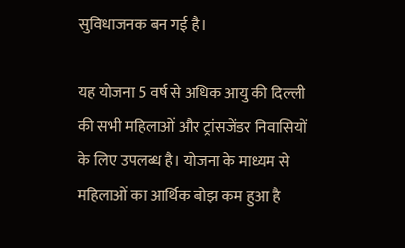सुविधाजनक बन गई है।

यह योजना 5 वर्ष से अधिक आयु की दिल्ली की सभी महिलाओं और ट्रांसजेंडर निवासियों के लिए उपलब्ध है। योजना के माध्यम से महिलाओं का आर्थिक बोझ कम हुआ है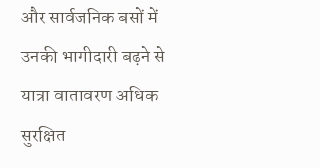और सार्वजनिक बसों में उनकी भागीदारी बढ़ने से यात्रा वातावरण अधिक सुरक्षित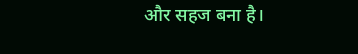और सहज बना है।